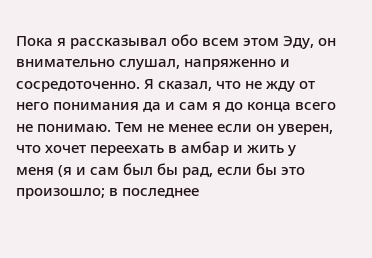Пока я рассказывал обо всем этом Эду, он внимательно слушал, напряженно и сосредоточенно. Я сказал, что не жду от него понимания да и сам я до конца всего не понимаю. Тем не менее если он уверен, что хочет переехать в амбар и жить у меня (я и сам был бы рад, если бы это произошло; в последнее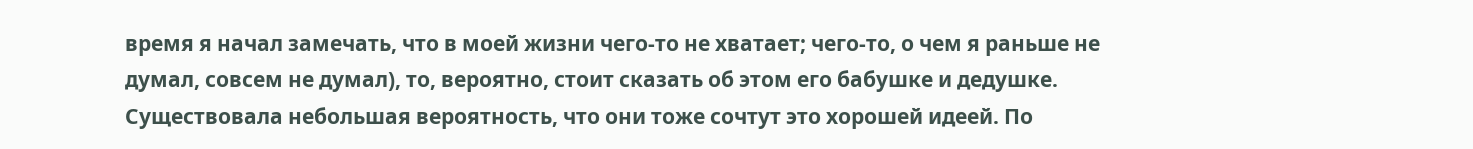время я начал замечать, что в моей жизни чего-то не хватает; чего-то, о чем я раньше не думал, совсем не думал), то, вероятно, стоит сказать об этом его бабушке и дедушке. Существовала небольшая вероятность, что они тоже сочтут это хорошей идеей. По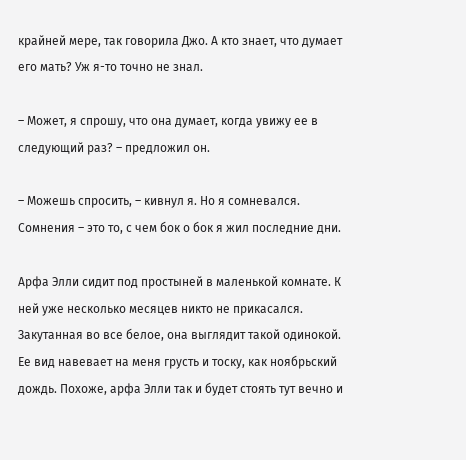крайней мере, так говорила Джо. А кто знает, что думает его мать? Уж я-то точно не знал.

– Может, я спрошу, что она думает, когда увижу ее в следующий раз? – предложил он.

– Можешь спросить, – кивнул я. Но я сомневался. Сомнения – это то, с чем бок о бок я жил последние дни.

Арфа Элли сидит под простыней в маленькой комнате. К ней уже несколько месяцев никто не прикасался. Закутанная во все белое, она выглядит такой одинокой. Ее вид навевает на меня грусть и тоску, как ноябрьский дождь. Похоже, арфа Элли так и будет стоять тут вечно и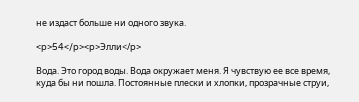не издаст больше ни одного звука.

<p>54</p><p>Элли</p>

Вода. Это город воды. Вода окружает меня. Я чувствую ее все время, куда бы ни пошла. Постоянные плески и хлопки, прозрачные струи,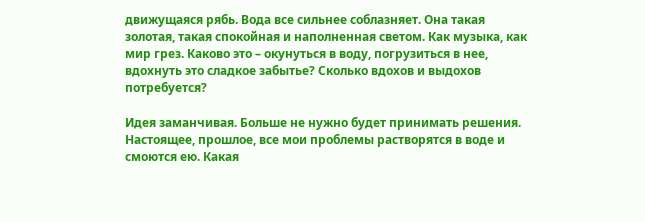движущаяся рябь. Вода все сильнее соблазняет. Она такая золотая, такая спокойная и наполненная светом. Как музыка, как мир грез. Каково это – окунуться в воду, погрузиться в нее, вдохнуть это сладкое забытье? Сколько вдохов и выдохов потребуется?

Идея заманчивая. Больше не нужно будет принимать решения. Настоящее, прошлое, все мои проблемы растворятся в воде и смоются ею. Какая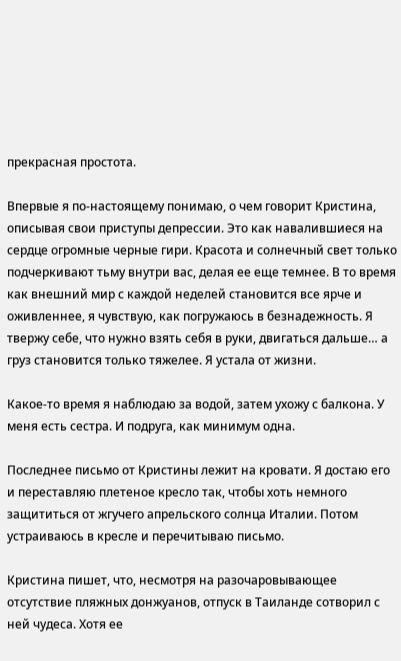прекрасная простота.

Впервые я по-настоящему понимаю, о чем говорит Кристина, описывая свои приступы депрессии. Это как навалившиеся на сердце огромные черные гири. Красота и солнечный свет только подчеркивают тьму внутри вас, делая ее еще темнее. В то время как внешний мир с каждой неделей становится все ярче и оживленнее, я чувствую, как погружаюсь в безнадежность. Я твержу себе, что нужно взять себя в руки, двигаться дальше… а груз становится только тяжелее. Я устала от жизни.

Какое-то время я наблюдаю за водой, затем ухожу с балкона. У меня есть сестра. И подруга, как минимум одна.

Последнее письмо от Кристины лежит на кровати. Я достаю его и переставляю плетеное кресло так, чтобы хоть немного защититься от жгучего апрельского солнца Италии. Потом устраиваюсь в кресле и перечитываю письмо.

Кристина пишет, что, несмотря на разочаровывающее отсутствие пляжных донжуанов, отпуск в Таиланде сотворил с ней чудеса. Хотя ее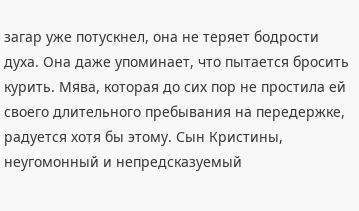загар уже потускнел, она не теряет бодрости духа. Она даже упоминает, что пытается бросить курить. Мява, которая до сих пор не простила ей своего длительного пребывания на передержке, радуется хотя бы этому. Сын Кристины, неугомонный и непредсказуемый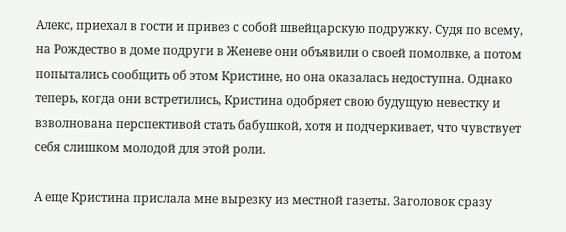Алекс, приехал в гости и привез с собой швейцарскую подружку. Судя по всему, на Рождество в доме подруги в Женеве они объявили о своей помолвке, а потом попытались сообщить об этом Кристине, но она оказалась недоступна. Однако теперь, когда они встретились, Кристина одобряет свою будущую невестку и взволнована перспективой стать бабушкой, хотя и подчеркивает, что чувствует себя слишком молодой для этой роли.

А еще Кристина прислала мне вырезку из местной газеты. Заголовок сразу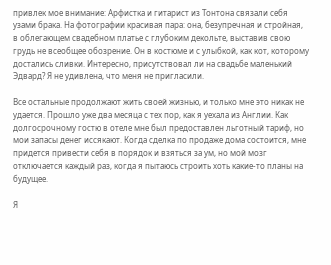привлек мое внимание: Арфистка и гитарист из Тонтона связали себя узами брака. На фотографии красивая пара: она, безупречная и стройная, в облегающем свадебном платье с глубоким декольте, выставив свою грудь не всеобщее обозрение. Он в костюме и с улыбкой, как кот, которому достались сливки. Интересно, присутствовал ли на свадьбе маленький Эдвард? Я не удивлена, что меня не пригласили.

Все остальные продолжают жить своей жизнью, и только мне это никак не удается. Прошло уже два месяца с тех пор, как я уехала из Англии. Как долгосрочному гостю в отеле мне был предоставлен льготный тариф, но мои запасы денег иссякают. Когда сделка по продаже дома состоится, мне придется привести себя в порядок и взяться за ум, но мой мозг отключается каждый раз, когда я пытаюсь строить хоть какие-то планы на будущее.

Я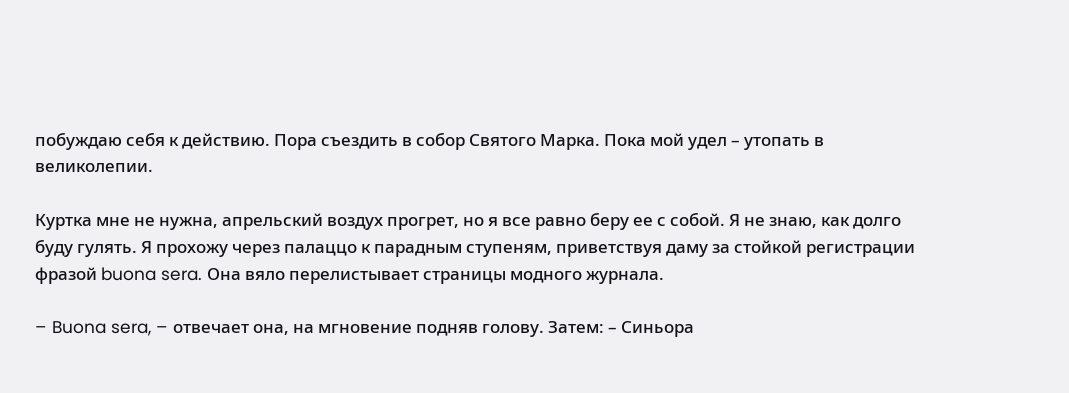побуждаю себя к действию. Пора съездить в собор Святого Марка. Пока мой удел – утопать в великолепии.

Куртка мне не нужна, апрельский воздух прогрет, но я все равно беру ее с собой. Я не знаю, как долго буду гулять. Я прохожу через палаццо к парадным ступеням, приветствуя даму за стойкой регистрации фразой buona sera. Она вяло перелистывает страницы модного журнала.

– Buona sera, – отвечает она, на мгновение подняв голову. Затем: – Синьора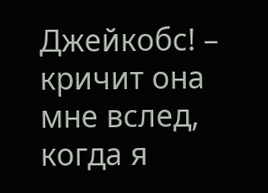Джейкобс! – кричит она мне вслед, когда я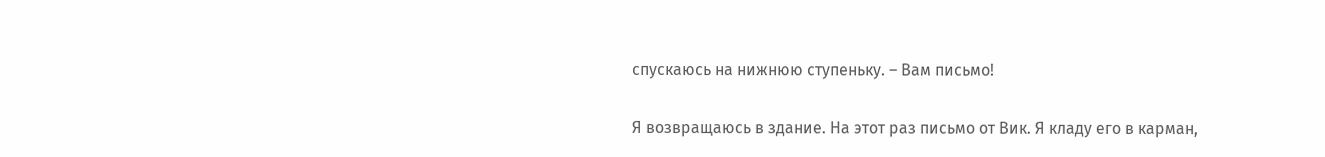спускаюсь на нижнюю ступеньку. – Вам письмо!

Я возвращаюсь в здание. На этот раз письмо от Вик. Я кладу его в карман,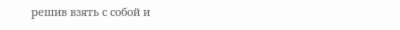решив взять с собой и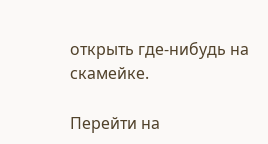открыть где-нибудь на скамейке.

Перейти на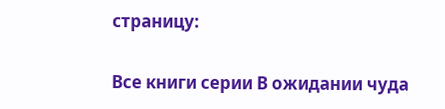страницу:

Все книги серии В ожидании чуда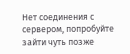Нет соединения с сервером, попробуйте зайти чуть позже